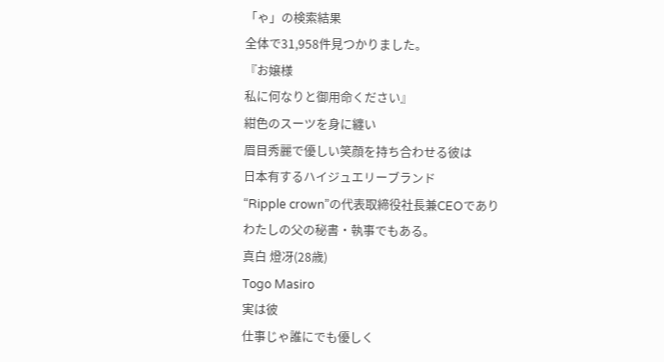「ゃ」の検索結果
全体で31,958件見つかりました。
『お嬢様
私に何なりと御用命ください』
紺色のスーツを身に纏い
眉目秀麗で優しい笑顔を持ち合わせる彼は
日本有するハイジュエリーブランド
“Ripple crown”の代表取締役社長兼CEOであり
わたしの父の秘書・執事でもある。
真白 燈冴(28歳)
Togo Masiro
実は彼
仕事じゃ誰にでも優しく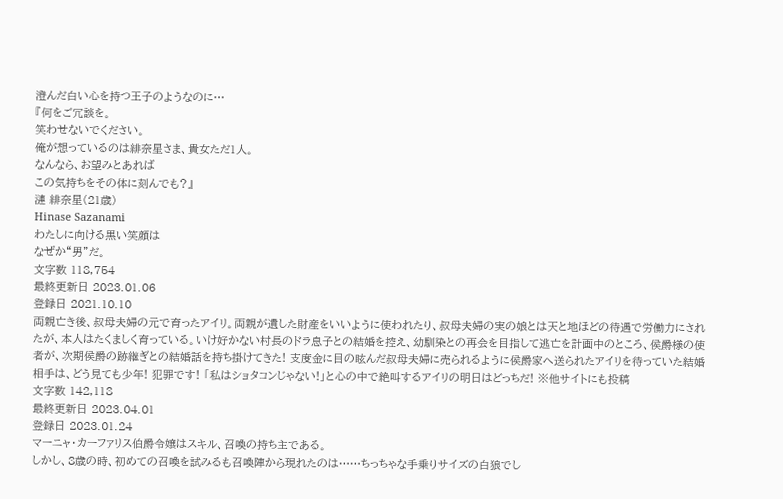澄んだ白い心を持つ王子のようなのに…
『何をご冗談を。
笑わせないでください。
俺が想っているのは緋奈星さま、貴女ただ1人。
なんなら、お望みとあれば
この気持ちをその体に刻んでも?』
漣 緋奈星(21歳)
Hinase Sazanami
わたしに向ける黒い笑顔は
なぜか“男”だ。
文字数 118,754
最終更新日 2023.01.06
登録日 2021.10.10
両親亡き後、叔母夫婦の元で育ったアイリ。両親が遺した財産をいいように使われたり、叔母夫婦の実の娘とは天と地ほどの待遇で労働力にされたが、本人はたくましく育っている。いけ好かない村長のドラ息子との結婚を控え、幼馴染との再会を目指して逃亡を計画中のところ、侯爵様の使者が、次期侯爵の跡継ぎとの結婚話を持ち掛けてきた! 支度金に目の眩んだ叔母夫婦に売られるように侯爵家へ送られたアイリを待っていた結婚相手は、どう見ても少年! 犯罪です! 「私はショタコンじゃない!」と心の中で絶叫するアイリの明日はどっちだ! ※他サイトにも投稿
文字数 142,118
最終更新日 2023.04.01
登録日 2023.01.24
マーニャ・カーファリス伯爵令嬢はスキル、召喚の持ち主である。
しかし、8歳の時、初めての召喚を試みるも召喚陣から現れたのは……ちっちゃな手乗りサイズの白狼でし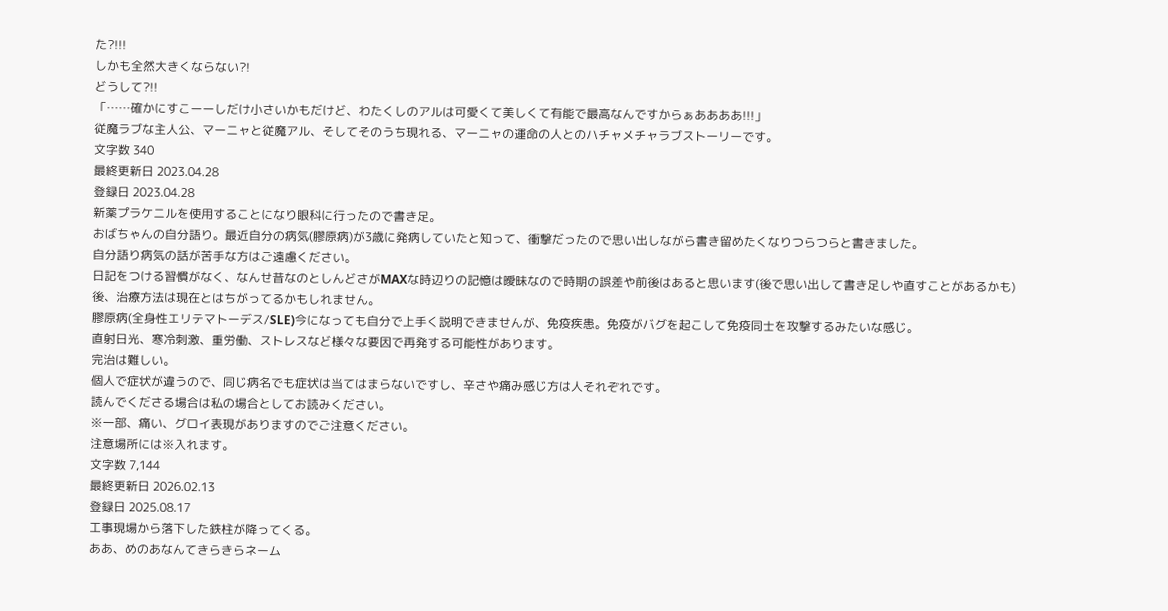た?!!!
しかも全然大きくならない?!
どうして?!!
「……確かにすこーーしだけ小さいかもだけど、わたくしのアルは可愛くて美しくて有能で最高なんですからぁああああ!!!」
従魔ラブな主人公、マーニャと従魔アル、そしてそのうち現れる、マーニャの運命の人とのハチャメチャラブストーリーです。
文字数 340
最終更新日 2023.04.28
登録日 2023.04.28
新薬プラケニルを使用することになり眼科に行ったので書き足。
おばちゃんの自分語り。最近自分の病気(膠原病)が3歳に発病していたと知って、衝撃だったので思い出しながら書き留めたくなりつらつらと書きました。
自分語り病気の話が苦手な方はご遠慮ください。
日記をつける習慣がなく、なんせ昔なのとしんどさがMAXな時辺りの記憶は曖昧なので時期の誤差や前後はあると思います(後で思い出して書き足しや直すことがあるかも)
後、治療方法は現在とはちがってるかもしれません。
膠原病(全身性エリテマトーデス/SLE)今になっても自分で上手く説明できませんが、免疫疾患。免疫がバグを起こして免疫同士を攻撃するみたいな感じ。
直射日光、寒冷刺激、重労働、ストレスなど様々な要因で再発する可能性があります。
完治は難しい。
個人で症状が違うので、同じ病名でも症状は当てはまらないですし、辛さや痛み感じ方は人それぞれです。
読んでくださる場合は私の場合としてお読みください。
※一部、痛い、グロイ表現がありますのでご注意ください。
注意場所には※入れます。
文字数 7,144
最終更新日 2026.02.13
登録日 2025.08.17
工事現場から落下した鉄柱が降ってくる。
ああ、めのあなんてきらきらネーム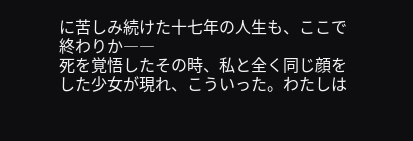に苦しみ続けた十七年の人生も、ここで終わりか――
死を覚悟したその時、私と全く同じ顔をした少女が現れ、こういった。わたしは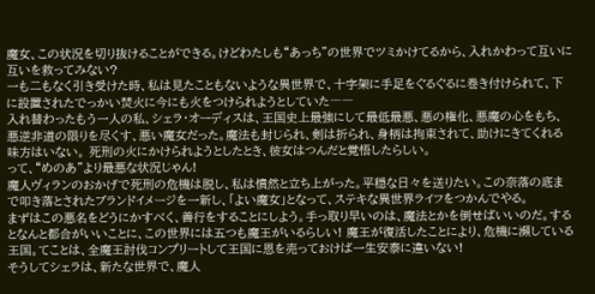魔女、この状況を切り抜けることができる。けどわたしも“あっち”の世界でツミかけてるから、入れかわって互いに互いを救ってみない?
一も二もなく引き受けた時、私は見たこともないような異世界で、十字架に手足をぐるぐるに巻き付けられて、下に設置されたでっかい焚火に今にも火をつけられようとしていた――
入れ替わったもう一人の私、シェラ・オーディスは、王国史上最強にして最低最悪、悪の権化、悪魔の心をもち、悪逆非道の限りを尽くす、悪い魔女だった。魔法も封じられ、剣は折られ、身柄は拘束されて、助けにきてくれる味方はいない。 死刑の火にかけられようとしたとき、彼女はつんだと覚悟したらしい。
って、“めのあ”より最悪な状況じゃん!
魔人ヴィランのおかげで死刑の危機は脱し、私は憤然と立ち上がった。平穏な日々を送りたい。この奈落の底まで叩き落とされたブランドイメージを一新し、「よい魔女」となって、ステキな異世界ライフをつかんでやる。
まずはこの悪名をどうにかすべく、善行をすることにしよう。手っ取り早いのは、魔法とかを倒せばいいのだ。するとなんと都合がいいことに、この世界には五つも魔王がいるらしい! 魔王が復活したことにより、危機に瀕している王国。てことは、全魔王討伐コンプリートして王国に恩を売っておけば一生安泰に違いない!
そうしてシェラは、新たな世界で、魔人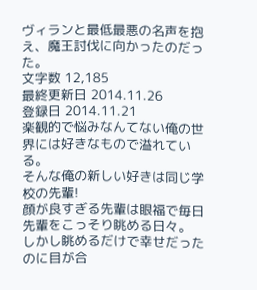ヴィランと最低最悪の名声を抱え、魔王討伐に向かったのだった。
文字数 12,185
最終更新日 2014.11.26
登録日 2014.11.21
楽観的で悩みなんてない俺の世界には好きなもので溢れている。
そんな俺の新しい好きは同じ学校の先輩!
顔が良すぎる先輩は眼福で毎日先輩をこっそり眺める日々。
しかし眺めるだけで幸せだったのに目が合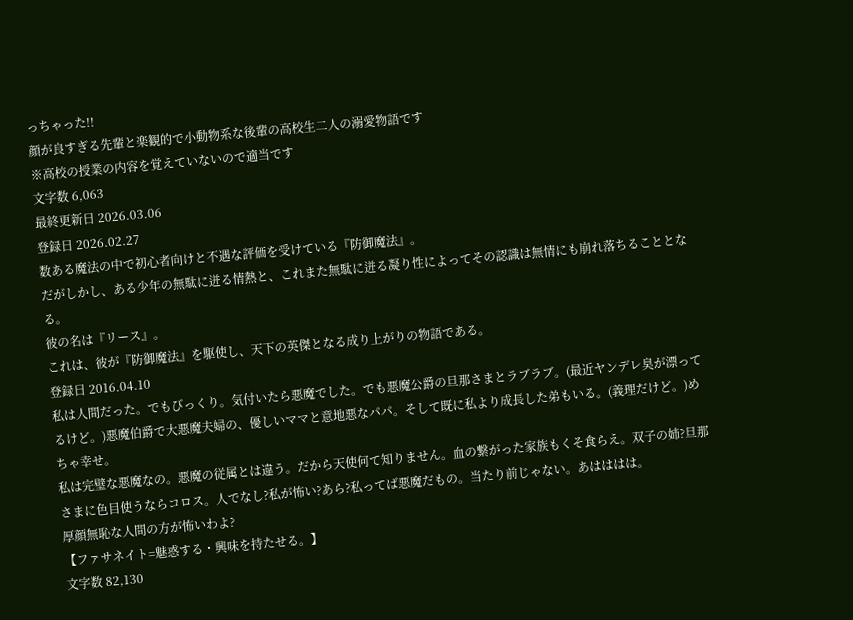っちゃった!!
顔が良すぎる先輩と楽観的で小動物系な後輩の高校生二人の溺愛物語です
※高校の授業の内容を覚えていないので適当です
文字数 6,063
最終更新日 2026.03.06
登録日 2026.02.27
数ある魔法の中で初心者向けと不遇な評価を受けている『防御魔法』。
だがしかし、ある少年の無駄に迸る情熱と、これまた無駄に迸る凝り性によってその認識は無情にも崩れ落ちることとなる。
彼の名は『リース』。
これは、彼が『防御魔法』を駆使し、天下の英傑となる成り上がりの物語である。
登録日 2016.04.10
私は人間だった。でもびっくり。気付いたら悪魔でした。でも悪魔公爵の旦那さまとラブラブ。(最近ヤンデレ臭が漂ってるけど。)悪魔伯爵で大悪魔夫婦の、優しいママと意地悪なパパ。そして既に私より成長した弟もいる。(義理だけど。)めちゃ幸せ。
私は完璧な悪魔なの。悪魔の従属とは違う。だから天使何て知りません。血の繋がった家族もくそ食らえ。双子の姉?旦那さまに色目使うならコロス。人でなし?私が怖い?あら?私ってば悪魔だもの。当たり前じゃない。あはははは。
厚顔無恥な人間の方が怖いわよ?
【ファサネイト=魅惑する・興味を持たせる。】
文字数 82,130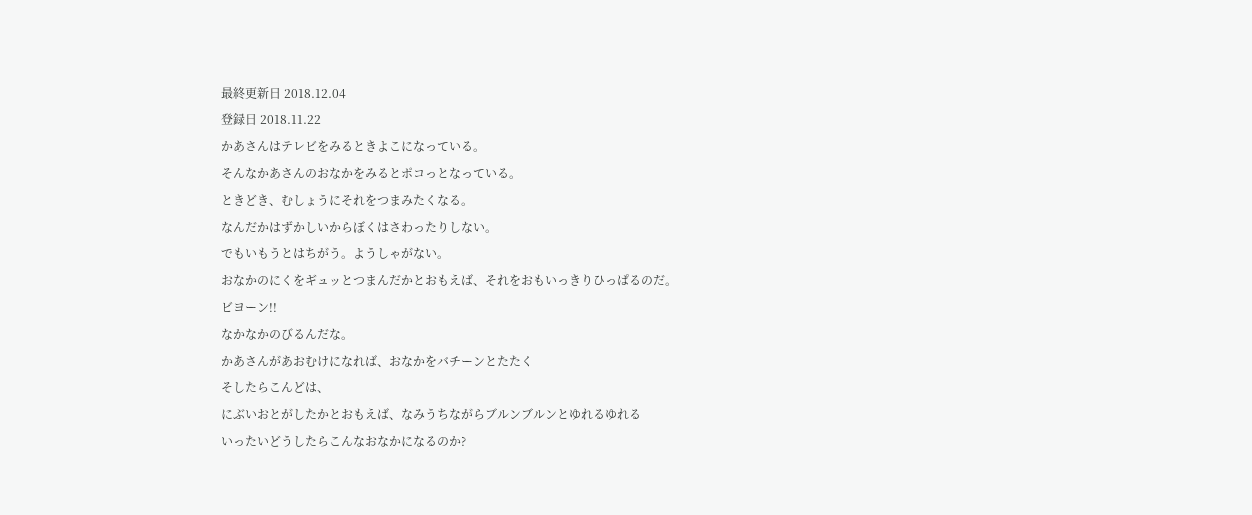最終更新日 2018.12.04
登録日 2018.11.22
かあさんはテレビをみるときよこになっている。
そんなかあさんのおなかをみるとポコっとなっている。
ときどき、むしょうにそれをつまみたくなる。
なんだかはずかしいからぼくはさわったりしない。
でもいもうとはちがう。ようしゃがない。
おなかのにくをギュッとつまんだかとおもえば、それをおもいっきりひっぱるのだ。
ビヨーン!!
なかなかのびるんだな。
かあさんがあおむけになれば、おなかをバチーンとたたく
そしたらこんどは、
にぶいおとがしたかとおもえば、なみうちながらブルンブルンとゆれるゆれる
いったいどうしたらこんなおなかになるのか?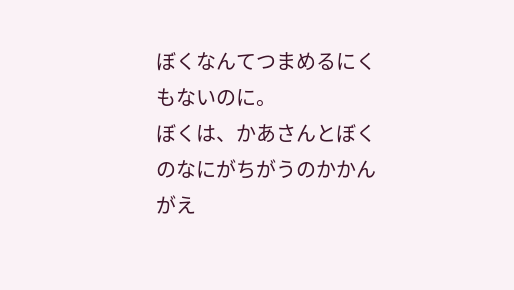ぼくなんてつまめるにくもないのに。
ぼくは、かあさんとぼくのなにがちがうのかかんがえ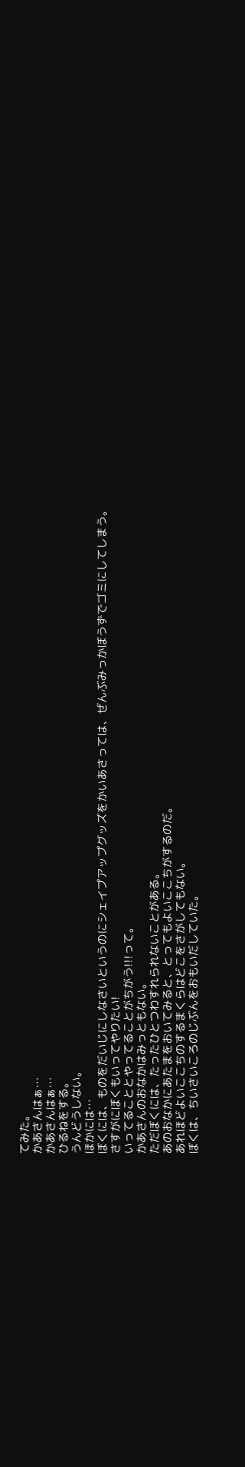てみた。
かあさんはぁ…
かあさんはぁ…
ひるねをする。
うんどうしない。
ほかには…
ぼくには、ものをだいじにしなさいというのにシェイプアップグッズをかいあさっては、ぜんぶみっかぼうずでゴミにしてしまう。
さすがにぼくもいってやりたい!
いってることとやってることがちがう!!!って。
かあさんのおなかはみっともない。
ただぼくには、たったひとつわすれられないことがある。
あのおなかにあたまをおいてみると、とってもよいここちがするのだ。
あれほどよいここちのするまくらはどこをさがしてもない。
ぼくは、ちいさいころのじぶんをおもいだしていた。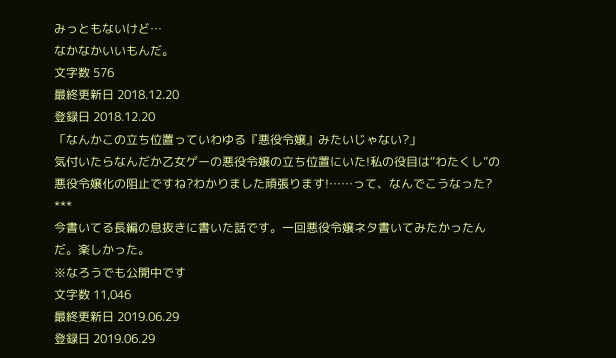みっともないけど…
なかなかいいもんだ。
文字数 576
最終更新日 2018.12.20
登録日 2018.12.20
「なんかこの立ち位置っていわゆる『悪役令嬢』みたいじゃない?」
気付いたらなんだか乙女ゲーの悪役令嬢の立ち位置にいた!私の役目は“わたくし”の悪役令嬢化の阻止ですね?わかりました頑張ります!……って、なんでこうなった?
***
今書いてる長編の息抜きに書いた話です。一回悪役令嬢ネタ書いてみたかったんだ。楽しかった。
※なろうでも公開中です
文字数 11,046
最終更新日 2019.06.29
登録日 2019.06.29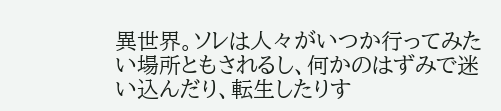異世界。ソレは人々がいつか行ってみたい場所ともされるし、何かのはずみで迷い込んだり、転生したりす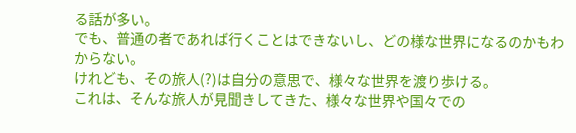る話が多い。
でも、普通の者であれば行くことはできないし、どの様な世界になるのかもわからない。
けれども、その旅人(?)は自分の意思で、様々な世界を渡り歩ける。
これは、そんな旅人が見聞きしてきた、様々な世界や国々での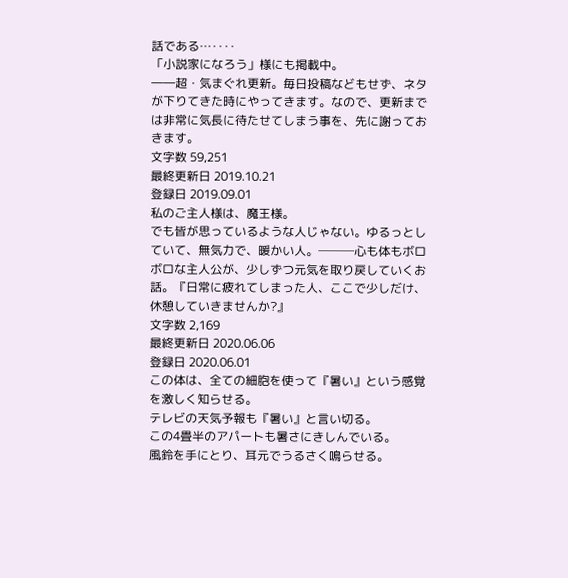話である…‥‥
「小説家になろう」様にも掲載中。
――超・気まぐれ更新。毎日投稿などもせず、ネタが下りてきた時にやってきます。なので、更新までは非常に気長に待たせてしまう事を、先に謝っておきます。
文字数 59,251
最終更新日 2019.10.21
登録日 2019.09.01
私のご主人様は、魔王様。
でも皆が思っているような人じゃない。ゆるっとしていて、無気力で、暖かい人。───心も体もボロボロな主人公が、少しずつ元気を取り戻していくお話。『日常に疲れてしまった人、ここで少しだけ、休憩していきませんか?』
文字数 2,169
最終更新日 2020.06.06
登録日 2020.06.01
この体は、全ての細胞を使って『暑い』という感覚を激しく知らせる。
テレビの天気予報も『暑い』と言い切る。
この4畳半のアパートも暑さにきしんでいる。
風鈴を手にとり、耳元でうるさく鳴らせる。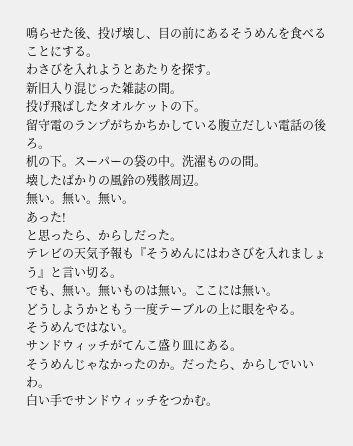鳴らせた後、投げ壊し、目の前にあるそうめんを食べることにする。
わさびを入れようとあたりを探す。
新旧入り混じった雑誌の間。
投げ飛ばしたタオルケットの下。
留守電のランプがちかちかしている腹立だしい電話の後ろ。
机の下。スーパーの袋の中。洗濯ものの間。
壊したばかりの風鈴の残骸周辺。
無い。無い。無い。
あった!
と思ったら、からしだった。
テレビの天気予報も『そうめんにはわさびを入れましょう』と言い切る。
でも、無い。無いものは無い。ここには無い。
どうしようかともう一度テーブルの上に眼をやる。
そうめんではない。
サンドウィッチがてんこ盛り皿にある。
そうめんじゃなかったのか。だったら、からしでいいわ。
白い手でサンドウィッチをつかむ。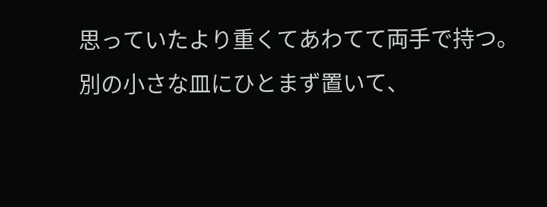思っていたより重くてあわてて両手で持つ。
別の小さな皿にひとまず置いて、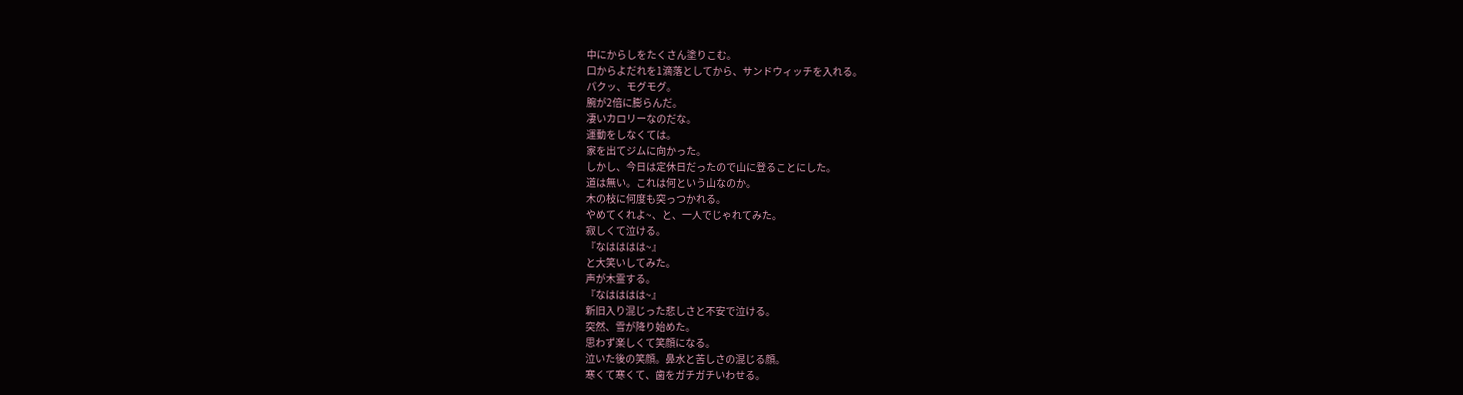中にからしをたくさん塗りこむ。
口からよだれを1滴落としてから、サンドウィッチを入れる。
パクッ、モグモグ。
腕が2倍に膨らんだ。
凄いカロリーなのだな。
運動をしなくては。
家を出てジムに向かった。
しかし、今日は定休日だったので山に登ることにした。
道は無い。これは何という山なのか。
木の枝に何度も突っつかれる。
やめてくれよ~、と、一人でじゃれてみた。
寂しくて泣ける。
『なはははは~』
と大笑いしてみた。
声が木霊する。
『なはははは~』
新旧入り混じった悲しさと不安で泣ける。
突然、雪が降り始めた。
思わず楽しくて笑顔になる。
泣いた後の笑顔。鼻水と苦しさの混じる顔。
寒くて寒くて、歯をガチガチいわせる。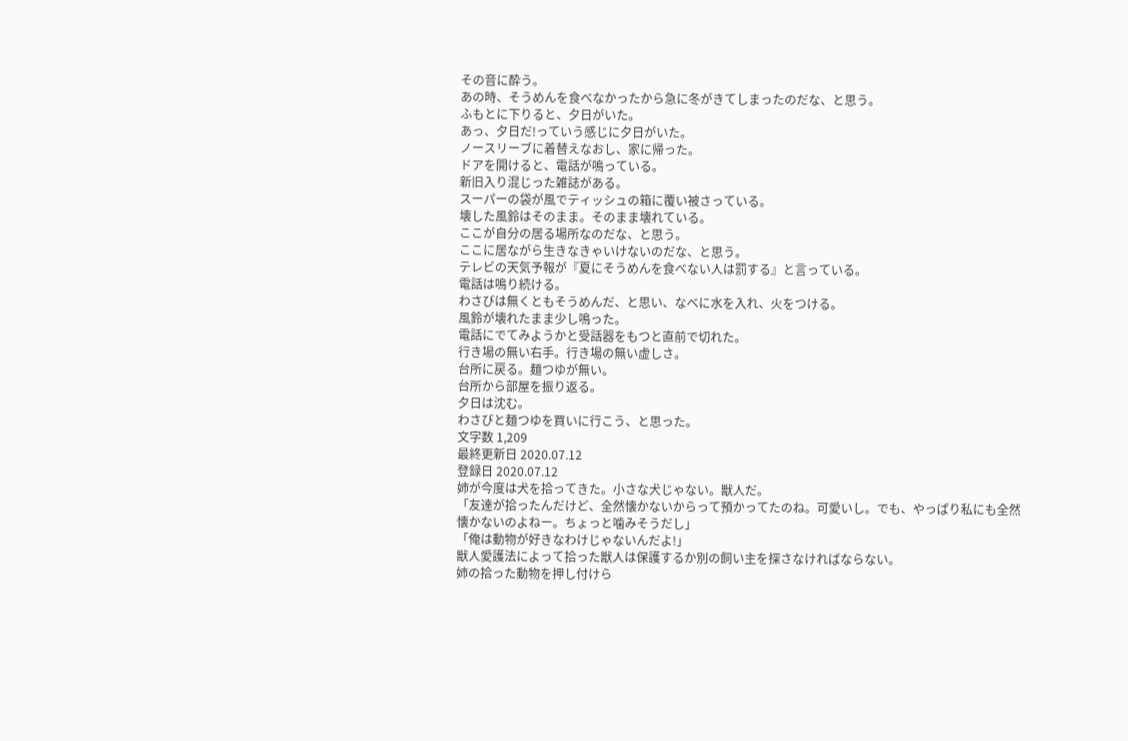その音に酔う。
あの時、そうめんを食べなかったから急に冬がきてしまったのだな、と思う。
ふもとに下りると、夕日がいた。
あっ、夕日だ!っていう感じに夕日がいた。
ノースリーブに着替えなおし、家に帰った。
ドアを開けると、電話が鳴っている。
新旧入り混じった雑誌がある。
スーパーの袋が風でティッシュの箱に覆い被さっている。
壊した風鈴はそのまま。そのまま壊れている。
ここが自分の居る場所なのだな、と思う。
ここに居ながら生きなきゃいけないのだな、と思う。
テレビの天気予報が『夏にそうめんを食べない人は罰する』と言っている。
電話は鳴り続ける。
わさびは無くともそうめんだ、と思い、なべに水を入れ、火をつける。
風鈴が壊れたまま少し鳴った。
電話にでてみようかと受話器をもつと直前で切れた。
行き場の無い右手。行き場の無い虚しさ。
台所に戻る。麺つゆが無い。
台所から部屋を振り返る。
夕日は沈む。
わさびと麺つゆを買いに行こう、と思った。
文字数 1,209
最終更新日 2020.07.12
登録日 2020.07.12
姉が今度は犬を拾ってきた。小さな犬じゃない。獣人だ。
「友達が拾ったんだけど、全然懐かないからって預かってたのね。可愛いし。でも、やっぱり私にも全然懐かないのよねー。ちょっと噛みそうだし」
「俺は動物が好きなわけじゃないんだよ!」
獣人愛護法によって拾った獣人は保護するか別の飼い主を探さなければならない。
姉の拾った動物を押し付けら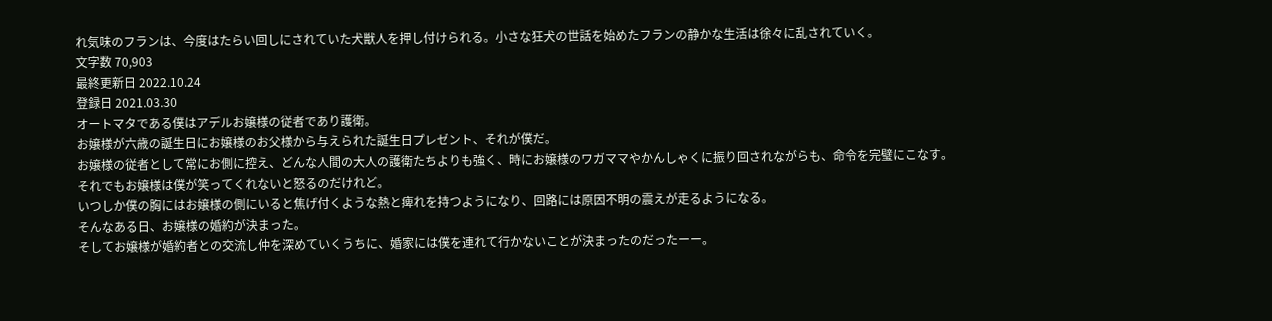れ気味のフランは、今度はたらい回しにされていた犬獣人を押し付けられる。小さな狂犬の世話を始めたフランの静かな生活は徐々に乱されていく。
文字数 70,903
最終更新日 2022.10.24
登録日 2021.03.30
オートマタである僕はアデルお嬢様の従者であり護衛。
お嬢様が六歳の誕生日にお嬢様のお父様から与えられた誕生日プレゼント、それが僕だ。
お嬢様の従者として常にお側に控え、どんな人間の大人の護衛たちよりも強く、時にお嬢様のワガママやかんしゃくに振り回されながらも、命令を完璧にこなす。
それでもお嬢様は僕が笑ってくれないと怒るのだけれど。
いつしか僕の胸にはお嬢様の側にいると焦げ付くような熱と痺れを持つようになり、回路には原因不明の震えが走るようになる。
そんなある日、お嬢様の婚約が決まった。
そしてお嬢様が婚約者との交流し仲を深めていくうちに、婚家には僕を連れて行かないことが決まったのだったーー。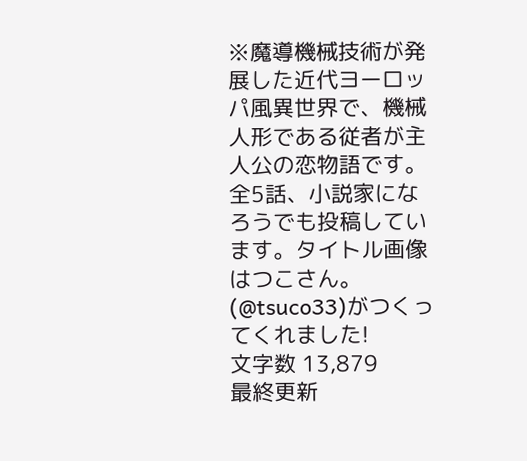※魔導機械技術が発展した近代ヨーロッパ風異世界で、機械人形である従者が主人公の恋物語です。
全5話、小説家になろうでも投稿しています。タイトル画像はつこさん。(@tsuco33)がつくってくれました!
文字数 13,879
最終更新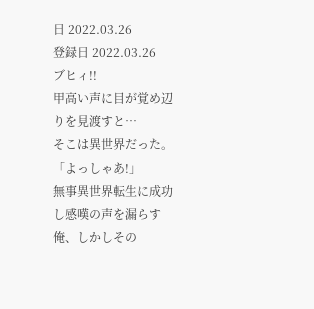日 2022.03.26
登録日 2022.03.26
ブヒィ!!
甲高い声に目が覚め辺りを見渡すと…
そこは異世界だった。
「よっしゃあ!」
無事異世界転生に成功し感嘆の声を漏らす俺、しかしその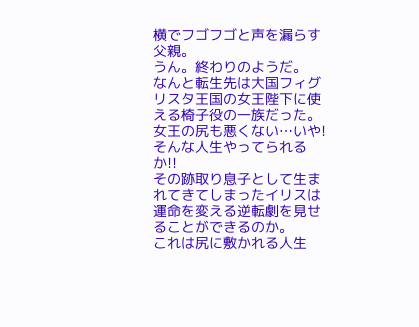横でフゴフゴと声を漏らす父親。
うん。終わりのようだ。
なんと転生先は大国フィグリスタ王国の女王陛下に使える椅子役の一族だった。
女王の尻も悪くない…いや!そんな人生やってられるか!!
その跡取り息子として生まれてきてしまったイリスは運命を変える逆転劇を見せることができるのか。
これは尻に敷かれる人生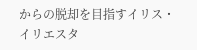からの脱却を目指すイリス・イリエスタ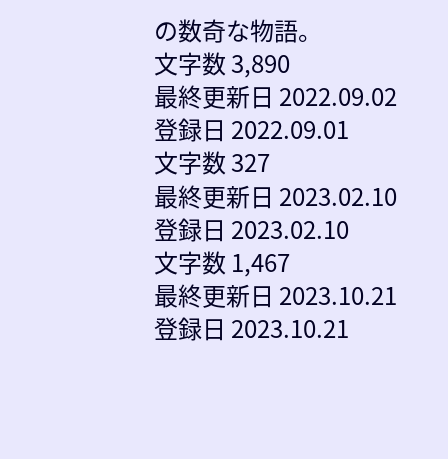の数奇な物語。
文字数 3,890
最終更新日 2022.09.02
登録日 2022.09.01
文字数 327
最終更新日 2023.02.10
登録日 2023.02.10
文字数 1,467
最終更新日 2023.10.21
登録日 2023.10.21